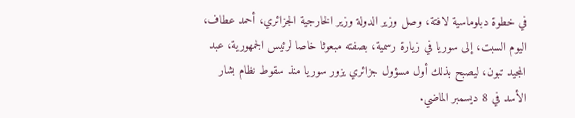في خطوة دبلوماسية لافتة، وصل وزير الدولة وزير الخارجية الجزائري، أحمد عطاف، اليوم السبت، إلى سوريا في زيارة رسمية، بصفته مبعوثا خاصا لرئيس الجمهورية، عبد المجيد تبون، ليصبح بذلك أول مسؤول جزائري يزور سوريا منذ سقوط نظام بشار الأسد في 8 ديسمبر الماضي.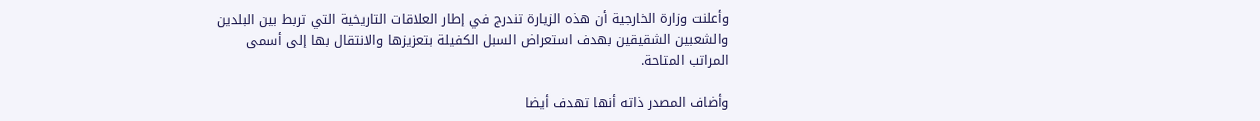وأعلنت وزارة الخارجية أن هذه الزيارة تندرج في إطار العلاقات التاريخية التي تربط بين البلدين والشعبين الشقيقين بهدف استعراض السبل الكفيلة بتعزيزها والانتقال بها إلى أسمى المراتب المتاحة.

وأضاف المصدر ذاته أنها تهدف أيضا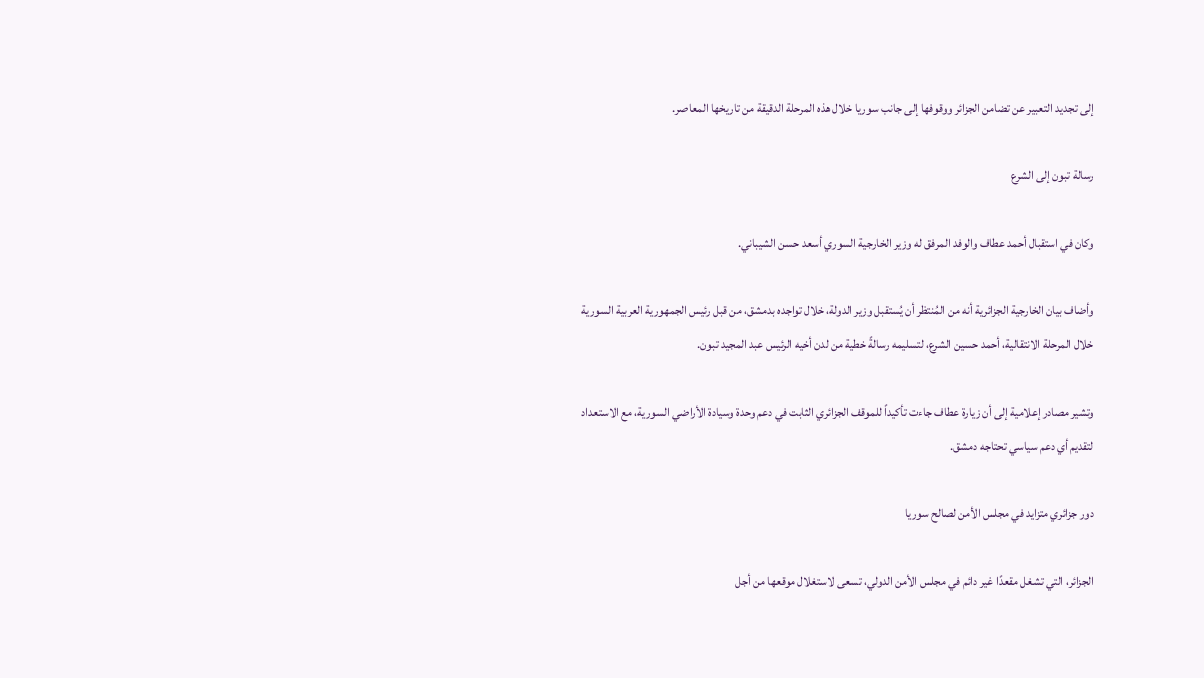إلى تجديد التعبير عن تضامن الجزائر ووقوفها إلى جانب سوريا خلال هذه المرحلة الدقيقة من تاريخها المعاصر.

رسالة تبون إلى الشرع

وكان في استقبال أحمد عطاف والوفد المرفق له وزير الخارجية السوري أسعد حسن الشيباني.

وأضاف بيان الخارجية الجزائرية أنه من المُنتظر أن يُستقبل وزير الدولة، خلال تواجده بدمشق، من قبل رئيس الجمهورية العربية السورية خلال المرحلة الانتقالية، أحمد حسين الشرع، لتسليمه رسالةً خطية من لدن أخيه الرئيس عبد المجيد تبون.

وتشير مصادر إعلامية إلى أن زيارة عطاف جاءت تأكيداً للموقف الجزائري الثابت في دعم وحدة وسيادة الأراضي السورية، مع الاستعداد لتقديم أي دعم سياسي تحتاجه دمشق.

دور جزائري متزايد في مجلس الأمن لصالح سوريا

الجزائر، التي تشغل مقعدًا غير دائم في مجلس الأمن الدولي، تسعى لاستغلال موقعها من أجل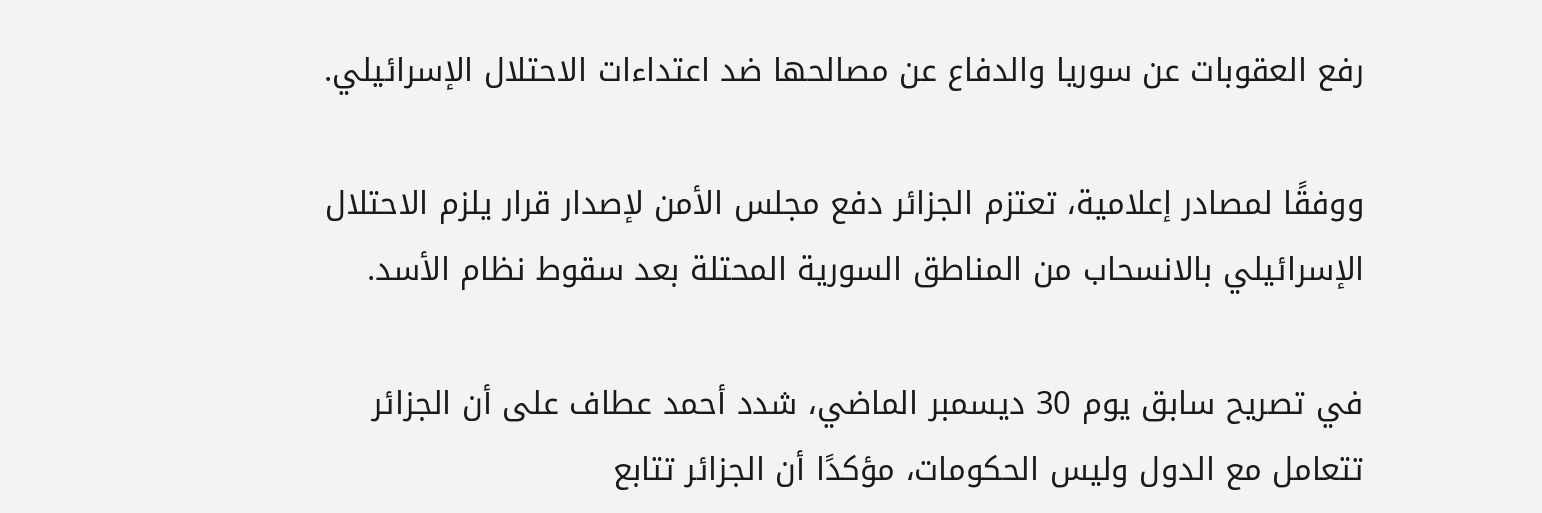رفع العقوبات عن سوريا والدفاع عن مصالحها ضد اعتداءات الاحتلال الإسرائيلي.

ووفقًا لمصادر إعلامية، تعتزم الجزائر دفع مجلس الأمن لإصدار قرار يلزم الاحتلال الإسرائيلي بالانسحاب من المناطق السورية المحتلة بعد سقوط نظام الأسد.

في تصريح سابق يوم 30 ديسمبر الماضي، شدد أحمد عطاف على أن الجزائر تتعامل مع الدول وليس الحكومات، مؤكدًا أن الجزائر تتابع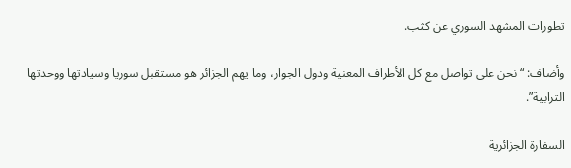تطورات المشهد السوري عن كثب.

وأضاف: “نحن على تواصل مع كل الأطراف المعنية ودول الجوار، وما يهم الجزائر هو مستقبل سوريا وسيادتها ووحدتها الترابية”.

السفارة الجزائرية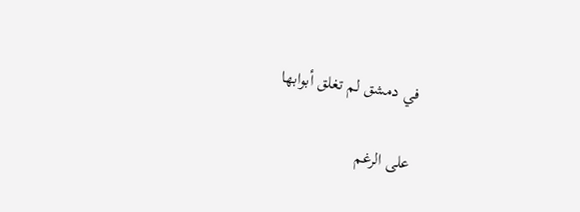في دمشق لم تغلق أبوابها

على الرغم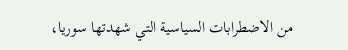من الاضطرابات السياسية التي شهدتها سوريا،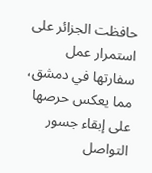حافظت الجزائر على استمرار عمل سفارتها في دمشق، مما يعكس حرصها على إبقاء جسور التواصل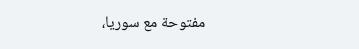مفتوحة مع سوريا،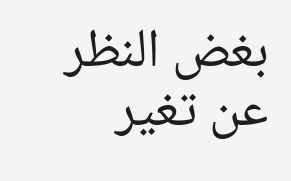بغض النظر عن تغير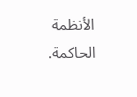الأنظمة الحاكمة.